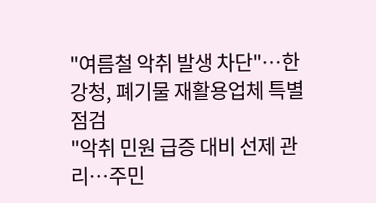"여름철 악취 발생 차단"…한강청, 폐기물 재활용업체 특별점검
"악취 민원 급증 대비 선제 관리…주민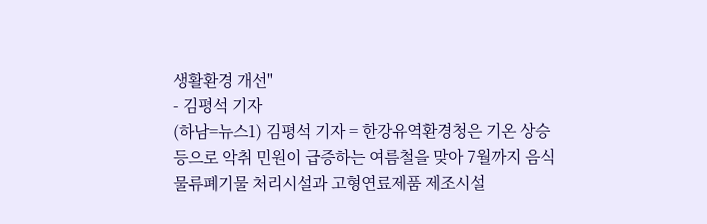생활환경 개선"
- 김평석 기자
(하남=뉴스1) 김평석 기자 = 한강유역환경청은 기온 상승 등으로 악취 민원이 급증하는 여름철을 맞아 7월까지 음식물류폐기물 처리시설과 고형연료제품 제조시설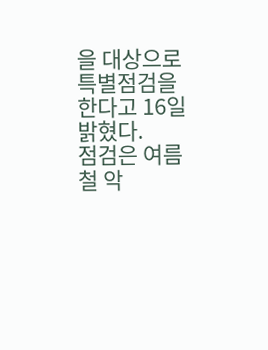을 대상으로 특별점검을 한다고 16일 밝혔다.
점검은 여름철 악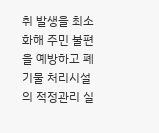취 발생을 최소화해 주민 불편을 예방하고 폐기물 처리시설의 적정관리 실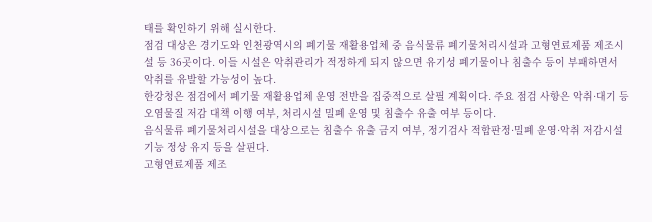태를 확인하기 위해 실시한다.
점검 대상은 경기도와 인천광역시의 폐기물 재활용업체 중 음식물류 폐기물처리시설과 고형연료제품 제조시설 등 36곳이다. 이들 시설은 악취관리가 적정하게 되지 않으면 유기성 폐기물이나 침출수 등이 부패하면서 악취를 유발할 가능성이 높다.
한강청은 점검에서 폐기물 재활용업체 운영 전반을 집중적으로 살필 계획이다. 주요 점검 사항은 악취·대기 등 오염물질 저감 대책 이행 여부, 처리시설 밀폐 운영 및 침출수 유출 여부 등이다.
음식물류 폐기물처리시설을 대상으로는 침출수 유출 금지 여부, 정기검사 적합판정·밀폐 운영·악취 저감시설 기능 정상 유지 등을 살핀다.
고형연료제품 제조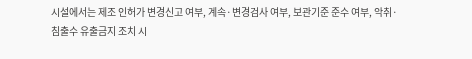시설에서는 제조 인허가 변경신고 여부, 계속·변경검사 여부, 보관기준 준수 여부, 악취·침출수 유출금지 조치 시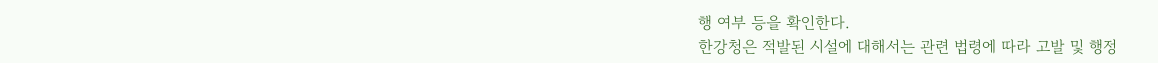행 여부 등을 확인한다.
한강청은 적발된 시설에 대해서는 관련 법령에 따라 고발 및 행정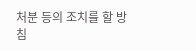처분 등의 조치를 할 방침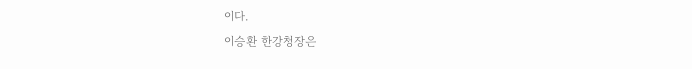이다.
이승환 한강청장은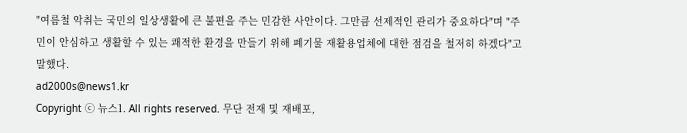"여름철 악취는 국민의 일상생활에 큰 불편을 주는 민감한 사안이다. 그만큼 선제적인 관리가 중요하다"며 "주민이 안심하고 생활할 수 있는 쾌적한 환경을 만들기 위해 폐기물 재활용업체에 대한 점검을 철저히 하겠다"고 말했다.
ad2000s@news1.kr
Copyright ⓒ 뉴스1. All rights reserved. 무단 전재 및 재배포,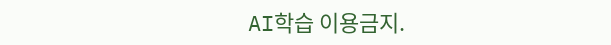AI학습 이용금지.